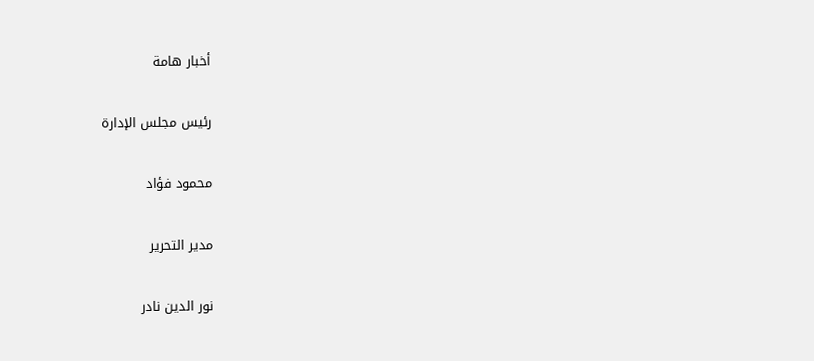أخبار هامة

رئيس مجلس الإدارة

محمود فؤاد

مدير التحرير

نور الدين نادر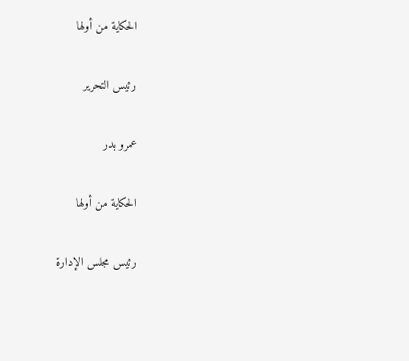الحكاية من أولها

رئيس التحرير

عمرو بدر

الحكاية من أولها

رئيس مجلس الإدارة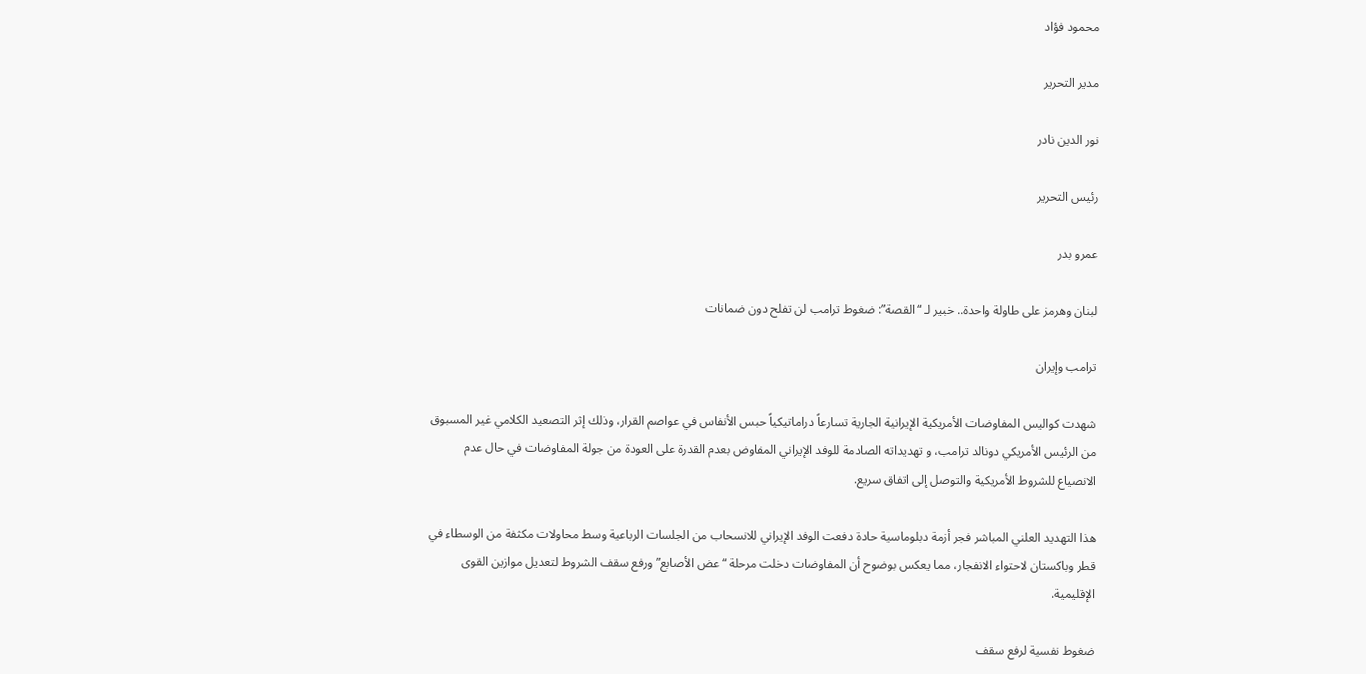محمود فؤاد

مدير التحرير

نور الدين نادر

رئيس التحرير

عمرو بدر

لبنان وهرمز على طاولة واحدة.. خبير لـ “القصة”: ضغوط ترامب لن تفلح دون ضمانات

ترامب وإيران

شهدت كواليس المفاوضات الأمريكية الإيرانية الجارية تسارعاً دراماتيكياً حبس الأنفاس في عواصم القرار، وذلك إثر التصعيد الكلامي غير المسبوق من الرئيس الأمريكي دونالد ترامب، و تهديداته الصادمة للوفد الإيراني المفاوض بعدم القدرة على العودة من جولة المفاوضات في حال عدم الانصياع للشروط الأمريكية والتوصل إلى اتفاق سريع.

هذا التهديد العلني المباشر فجر أزمة دبلوماسية حادة دفعت الوفد الإيراني للانسحاب من الجلسات الرباعية وسط محاولات مكثفة من الوسطاء في قطر وباكستان لاحتواء الانفجار، مما يعكس بوضوح أن المفاوضات دخلت مرحلة “عض الأصابع” ورفع سقف الشروط لتعديل موازين القوى الإقليمية.

ضغوط نفسية لرفع سقف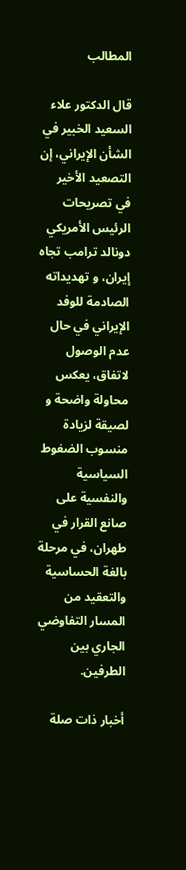المطالب

قال الدكتور علاء السعيد الخبير في الشأن الإيراني، إن التصعيد الأخير في تصريحات الرئيس الأمريكي دونالد ترامب تجاه إيران، و تهديداته الصادمة للوفد الإيراني في حال عدم الوصول لاتفاق، يعكس محاولة واضحة و لصيقة لزيادة منسوب الضغوط السياسية والنفسية على صانع القرار في طهران، في مرحلة بالغة الحساسية والتعقيد من المسار التفاوضي الجاري بين الطرفين.

أخبار ذات صلة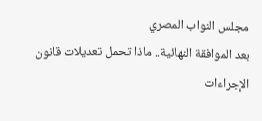مجلس النواب المصري
بعد الموافقة النهائية.. ماذا تحمل تعديلات قانون الإجراءات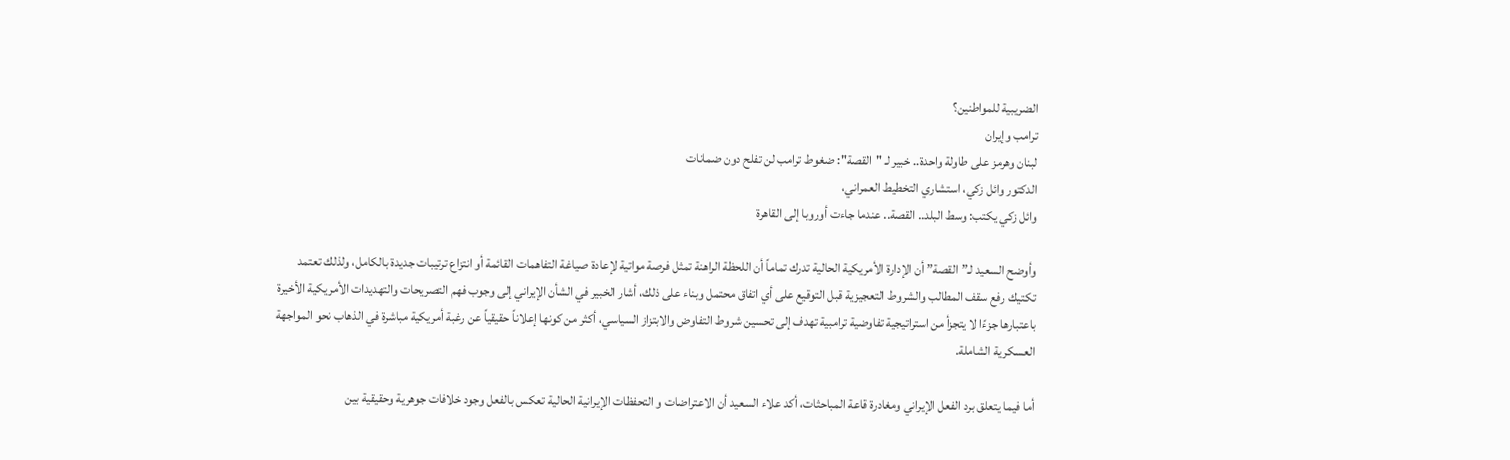الضريبية للمواطنين؟
ترامب وإيران
لبنان وهرمز على طاولة واحدة.. خبير لـ "القصة": ضغوط ترامب لن تفلح دون ضمانات
الدكتور وائل زكي، استشاري التخطيط العمراني،
وائل زكي يكتب: وسط البلد.. القصة.. عندما جاءت أوروبا إلى القاهرة

وأوضح السعيد لـ”القصة” أن الإدارة الأمريكية الحالية تدرك تماماً أن اللحظة الراهنة تمثل فرصة مواتية لإعادة صياغة التفاهمات القائمة أو انتزاع ترتيبات جديدة بالكامل، ولذلك تعتمد تكتيك رفع سقف المطالب والشروط التعجيزية قبل التوقيع على أي اتفاق محتمل وبناء على ذلك، أشار الخبير في الشأن الإيراني إلى وجوب فهم التصريحات والتهديدات الأمريكية الأخيرة باعتبارها جزءًا لا يتجزأ من استراتيجية تفاوضية ترامبية تهدف إلى تحسين شروط التفاوض والابتزاز السياسي، أكثر من كونها إعلاناً حقيقياً عن رغبة أمريكية مباشرة في الذهاب نحو المواجهة العسكرية الشاملة.

أما فيما يتعلق برد الفعل الإيراني ومغادرة قاعة المباحثات، أكد علاء السعيد أن الاعتراضات و التحفظات الإيرانية الحالية تعكس بالفعل وجود خلافات جوهرية وحقيقية بين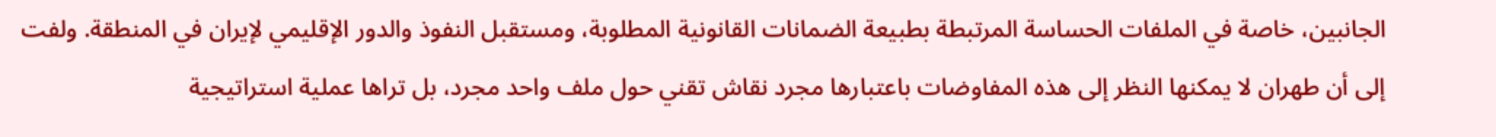الجانبين، خاصة في الملفات الحساسة المرتبطة بطبيعة الضمانات القانونية المطلوبة، ومستقبل النفوذ والدور الإقليمي لإيران في المنطقة. ولفت إلى أن طهران لا يمكنها النظر إلى هذه المفاوضات باعتبارها مجرد نقاش تقني حول ملف واحد مجرد، بل تراها عملية استراتيجية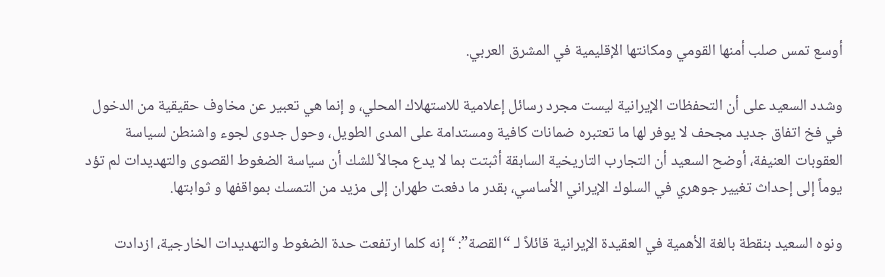أوسع تمس صلب أمنها القومي ومكانتها الإقليمية في المشرق العربي.

وشدد السعيد على أن التحفظات الإيرانية ليست مجرد رسائل إعلامية للاستهلاك المحلي، و إنما هي تعبير عن مخاوف حقيقية من الدخول في فخ اتفاق جديد مجحف لا يوفر لها ما تعتبره ضمانات كافية ومستدامة على المدى الطويل، وحول جدوى لجوء واشنطن لسياسة العقوبات العنيفة، أوضح السعيد أن التجارب التاريخية السابقة أثبتت بما لا يدع مجالاً للشك أن سياسة الضغوط القصوى والتهديدات لم تؤد يوماً إلى إحداث تغيير جوهري في السلوك الإيراني الأساسي، بقدر ما دفعت طهران إلى مزيد من التمسك بمواقفها و ثوابتها.

ونوه السعيد بنقطة بالغة الأهمية في العقيدة الإيرانية قائلاً لـ “القصة”: “إنه كلما ارتفعت حدة الضغوط والتهديدات الخارجية، ازدادت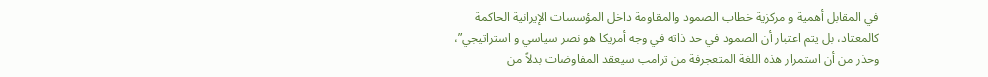في المقابل أهمية و مركزية خطاب الصمود والمقاومة داخل المؤسسات الإيرانية الحاكمة كالمعتاد، بل يتم اعتبار أن الصمود في حد ذاته في وجه أمريكا هو نصر سياسي و استراتيجي”، وحذر من أن استمرار هذه اللغة المتعجرفة من ترامب سيعقد المفاوضات بدلاً من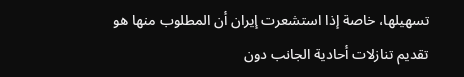تسهيلها، خاصة إذا استشعرت إيران أن المطلوب منها هو تقديم تنازلات أحادية الجانب دون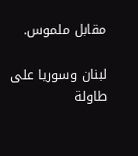مقابل ملموس.

لبنان وسوريا على طاولة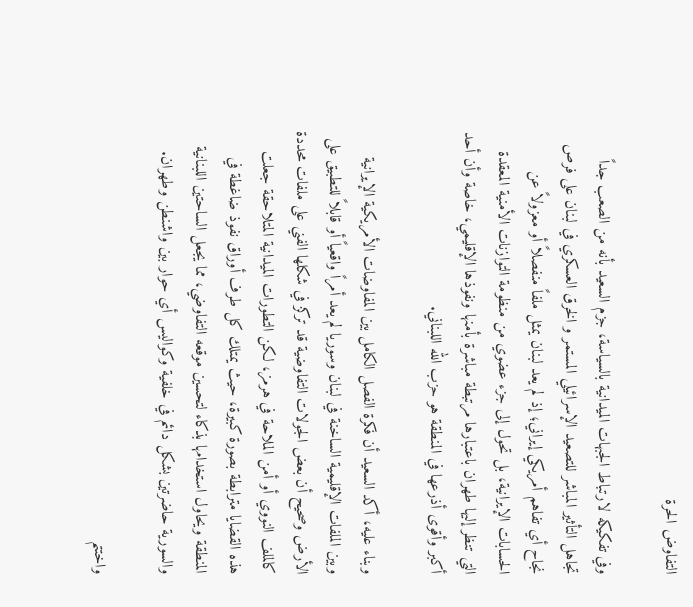التفاوض الحرة

وفي تفكيكه لارتباط الجبهات الميدانية بالسياسة، جزم السعيد بأنه من الصعب جداً تجاهل التأثير المباشر للتصعيد الإسرائيلي المستمر و الخرق العسكري في لبنان على فرص نجاح أي تفاهم أمريكي إيراني؛ إذ لم يعد لبنان يمثل ملفاً منفصلاً أو معزولاً عن الحسابات الإيرانية، بل تحول إلى جزء عضوي من منظومة التوازنات الأمنية المعقدة التي تنظر إليها طهران باعتبارها مرتبطة مباشرة بأمنها ونفوذها الإقليمي، خاصة وأن أحد أكبر وأقوى أذرعها في المنطقة هو حزب الله اللبناني.

وبناء عليه، أكد السعيد أن فكرة الفصل الكامل بين المفاوضات الأمريكية الإيرانية وبين الملفات الإقليمية الساخنة في لبنان وسوريا لم يعد أمراً واقعياً أو قابلاً للتطبيق على الأرض وصحيح أن بعض الجولات التفاوضية قد تركز في شكلها الفني على ملفات محددة كالملف النووي أو أمن الملاحة في هرمز، لكن التطورات الميدانية المتلاحقة جعلت هذه القضايا مترابطة بصورة كبيرة، حيث يمتلك كل طرف أوراق نفوذ ضاغطة في المنطقة ويحاول استخدامها بذكاء لتحسين موقعه التفاوضي، مما يجعل الساحتين اللبنانية والسورية حاضرتين بشكل دائم في خلفية وكواليس أي حوار بين واشنطن وطهران.

واختتم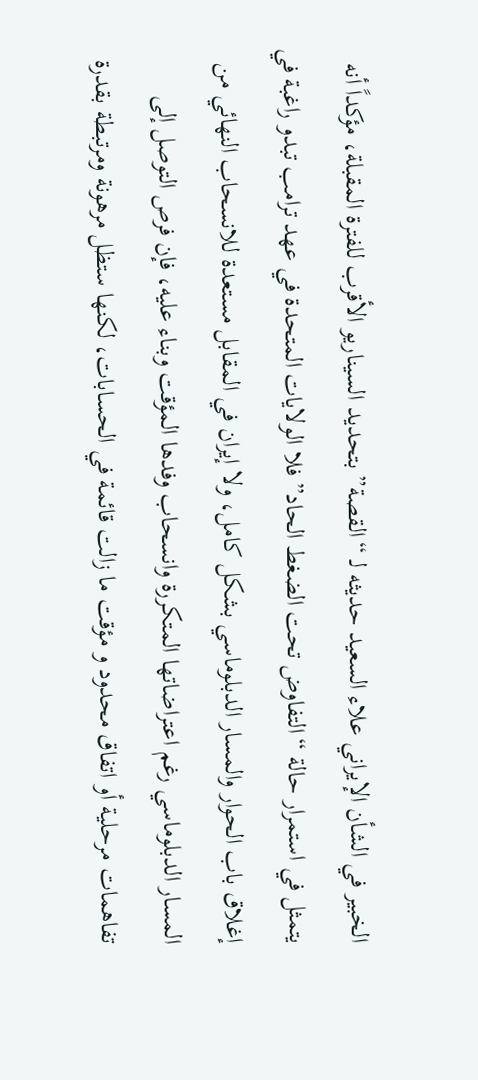الخبير في الشأن الإيراني علاء السعيد حديثه لـ “القصة” بتحديد السيناريو الأقرب للفترة المقبلة، مؤكداً أنه يتمثل في استمرار حالة “التفاوض تحت الضغط الحاد” فلا الولايات المتحدة في عهد ترامب تبدو راغبة في إغلاق باب الحوار والمسار الدبلوماسي بشكل كامل، ولا إيران في المقابل مستعدة للانسحاب النهائي من المسار الدبلوماسي رغم اعتراضاتها المتكررة وانسحاب وفدها المؤقت وبناء عليه، فإن فرص التوصل إلى تفاهمات مرحلية أو اتفاق محدود و مؤقت ما زالت قائمة في الحسابات، لكنها ستظل مرهونة ومرتبطة بقدرة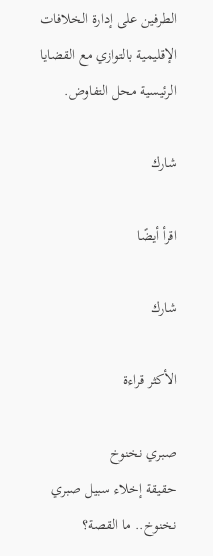الطرفين على إدارة الخلافات الإقليمية بالتوازي مع القضايا الرئيسية محل التفاوض.

شارك

اقرأ أيضًا

شارك

الأكثر قراءة

صبري نخنوخ
حقيقة إخلاء سبيل صبري نخنوخ.. ما القصة؟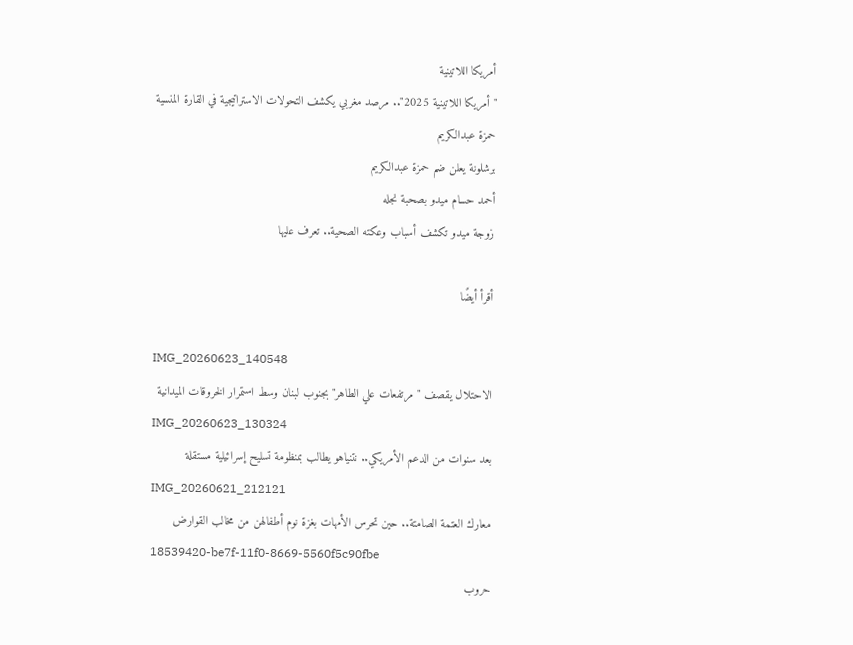أمريكا اللاتينية
"أمريكا اللاتينية 2025".. مرصد مغربي يكشف التحولات الاستراتيجية في القارة المنسية
حمزة عبدالكريم
برشلونة يعلن ضم حمزة عبدالكريم
أحمد حسام ميدو بصحبة نجله
زوجة ميدو تكشف أسباب وعكته الصحية.. تعرف عليها

أقرأ أيضًا

IMG_20260623_140548
الاحتلال يقصف "مرتفعات علي الطاهر" بجنوب لبنان وسط استمرار الخروقات الميدانية
IMG_20260623_130324
بعد سنوات من الدعم الأمريكي.. نتنياهو يطالب بمنظومة تسليح إسرائيلية مستقلة
IMG_20260621_212121
معارك العتمة الصامتة.. حين تحرس الأمهات بغزة نوم أطفالهن من مخالب القوارض
18539420-be7f-11f0-8669-5560f5c90fbe
حروب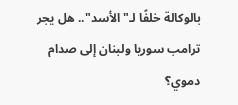بالوكالة خلفًا لـ"الأسد".. هل يجر ترامب سوريا ولبنان إلى صدام دموي؟